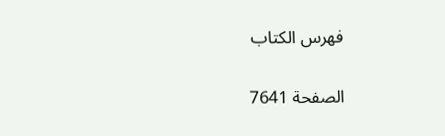فهرس الكتاب

الصفحة 7641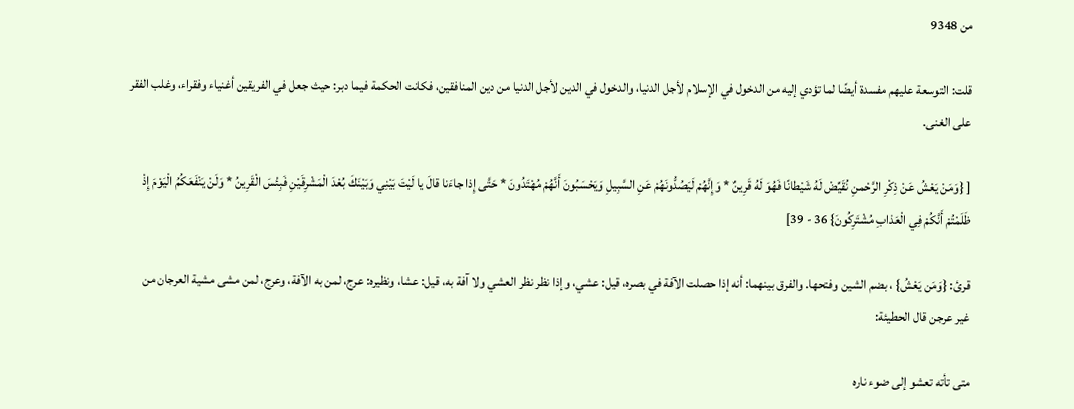من 9348

قلت: التوسعة عليهم مفسدة أيضًا لما تؤدي إليه من الدخول في الإسلام لأجل الدنيا، والدخول في الدين لأجل الدنيا من دين المنافقين، فكانت الحكمة فيما دبر: حيث جعل في الفريقين أغنياء وفقراء، وغلب الفقر على الغنى.

[ {وَمَنْ يَعْشُ عَنْ ذِكْرِ الرَّحْمنِ نُقَيِّضْ لَهُ شَيْطانًا فَهُوَ لَهُ قَرِينٌ * وَإِنَّهُمْ لَيَصُدُّونَهُمْ عَنِ السَّبِيلِ وَيَحْسَبُونَ أَنَّهُمْ مُهْتَدُونَ * حَتَّى إِذا جاءَنا قالَ يا لَيْتَ بَيْنِي وَبَيْنَكَ بُعْدَ الْمَشْرِقَيْنِ فَبِئْسَ الْقَرِينُ * وَلَنْ يَنْفَعَكُمُ الْيَوْمَ إِذْ ظَلَمْتُمْ أَنَّكُمْ فِي الْعَذابِ مُشْتَرِكُونَ} 36 - 39]

قرئ: {وَمَن يَعْشُ} ، بضم الشين وفتحها. والفرق بينهما: أنه إذا حصلت الآفة في بصره، قيل: عشي، وإذا نظر نظر العشي ولا آفة به، قيل: عشا، ونظيره: عرج، لمن به الآفة، وعرج، لمن مشى مشية العرجان من غير عرجن قال الحطيئة:

متى تأته تعشو إلى ضوء ناره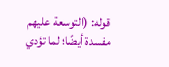قوله: (التوسعة عليهم مفسدة أيضًا؛ لما تؤدي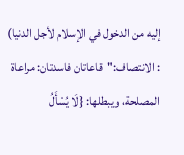إليه من الدخول في الإسلام لأجل الدنيا) : الانتصاف:"قاعاتان فاسدتان: مراعاة المصلحة، ويبطلها: {لَا يُسْأَلُ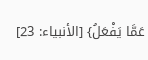عَمَّا يَفْعَلُ} [الأنبياء: 23]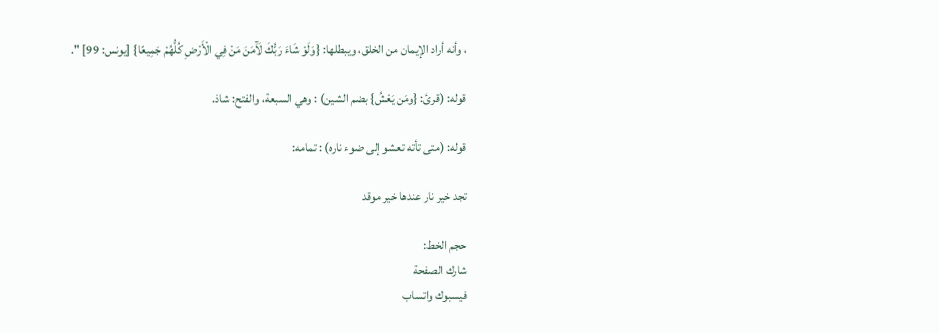، وأنه أراد الإيمان من الخلق، ويبطلها: {وَلَوْ شَاءَ رَبُّكَ لَآَمَنَ مَنْ فِي الْأَرْضِ كُلُّهُمْ جَمِيعًا} [يونس: 99] ".

قوله: (قرئ: {ومَن يَعْشُ} بضم الشين) : وهي السبعة، والفتح: شاذ.

قوله: (متى تأته تعشو إلى ضوء ناره) : تمامه:

تجد خير نار عندها خير موقد

حجم الخط:
شارك الصفحة
فيسبوك واتساب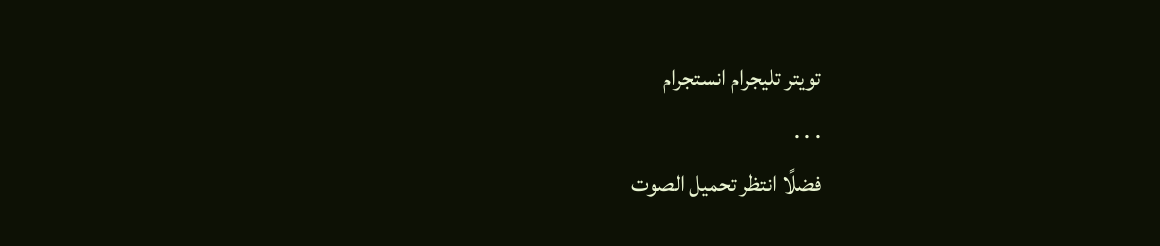تويتر تليجرام انستجرام
. . .
فضلًا انتظر تحميل الصوت